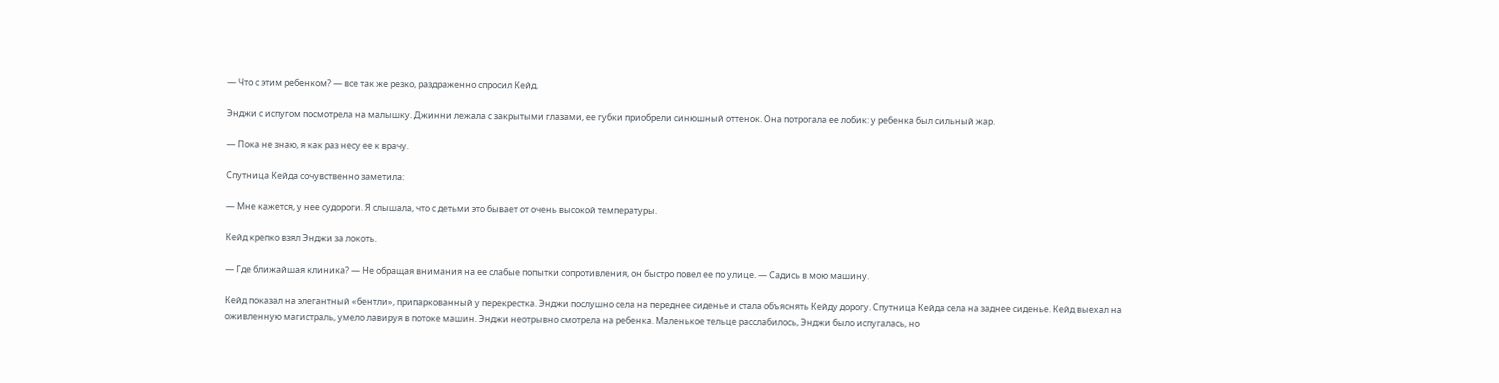— Что с этим ребенком? — все так же резко, раздраженно спросил Кейд.

Энджи с испугом посмотрела на малышку. Джинни лежала с закрытыми глазами, ее губки приобрели синюшный оттенок. Она потрогала ее лобик: у ребенка был сильный жар.

— Пока не знаю, я как раз несу ее к врачу.

Спутница Кейда сочувственно заметила:

— Мне кажется, у нее судороги. Я слышала, что с детьми это бывает от очень высокой температуры.

Кейд крепко взял Энджи за локоть.

— Где ближайшая клиника? — Не обращая внимания на ее слабые попытки сопротивления, он быстро повел ее по улице. — Садись в мою машину.

Кейд показал на элегантный «бентли», припаркованный у перекрестка. Энджи послушно села на переднее сиденье и стала объяснять Кейду дорогу. Спутница Кейда села на заднее сиденье. Кейд выехал на оживленную магистраль, умело лавируя в потоке машин. Энджи неотрывно смотрела на ребенка. Маленькое тельце расслабилось, Энджи было испугалась, но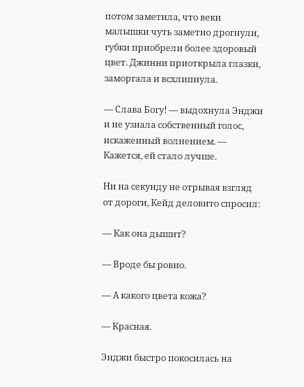потом заметила, что веки малышки чуть заметно дрогнули, губки приобрели более здоровый цвет. Джинни приоткрыла глазки, заморгала и всхлипнула.

— Слава Богу! — выдохнула Энджи и не узнала собственный голос, искаженный волнением. — Кажется, ей стало лучше.

Ни на секунду не отрывая взгляд от дороги, Кейд деловито спросил:

— Как она дышит?

— Вроде бы ровно.

— А какого цвета кожа?

— Красная.

Энджи быстро покосилась на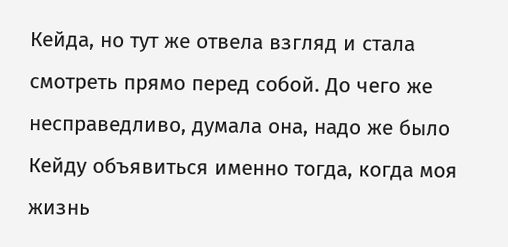Кейда, но тут же отвела взгляд и стала смотреть прямо перед собой. До чего же несправедливо, думала она, надо же было Кейду объявиться именно тогда, когда моя жизнь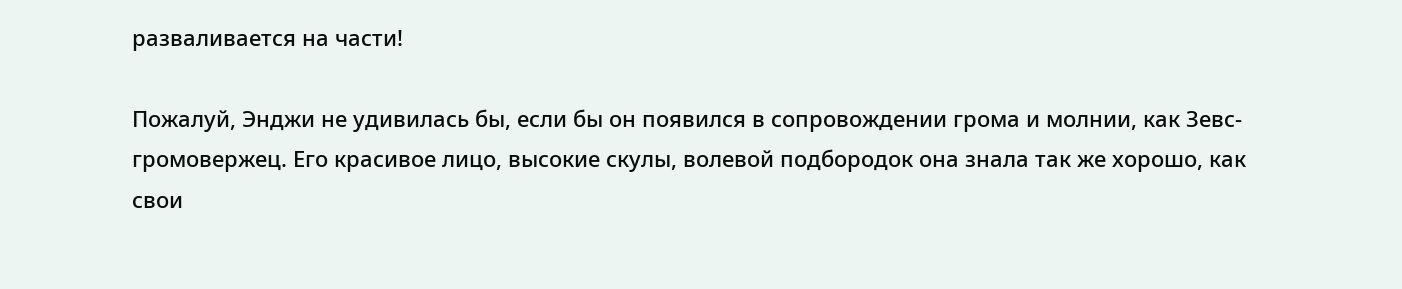разваливается на части!

Пожалуй, Энджи не удивилась бы, если бы он появился в сопровождении грома и молнии, как Зевс-громовержец. Его красивое лицо, высокие скулы, волевой подбородок она знала так же хорошо, как свои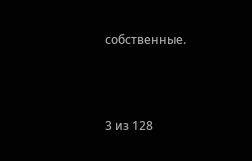собственные.



3 из 128